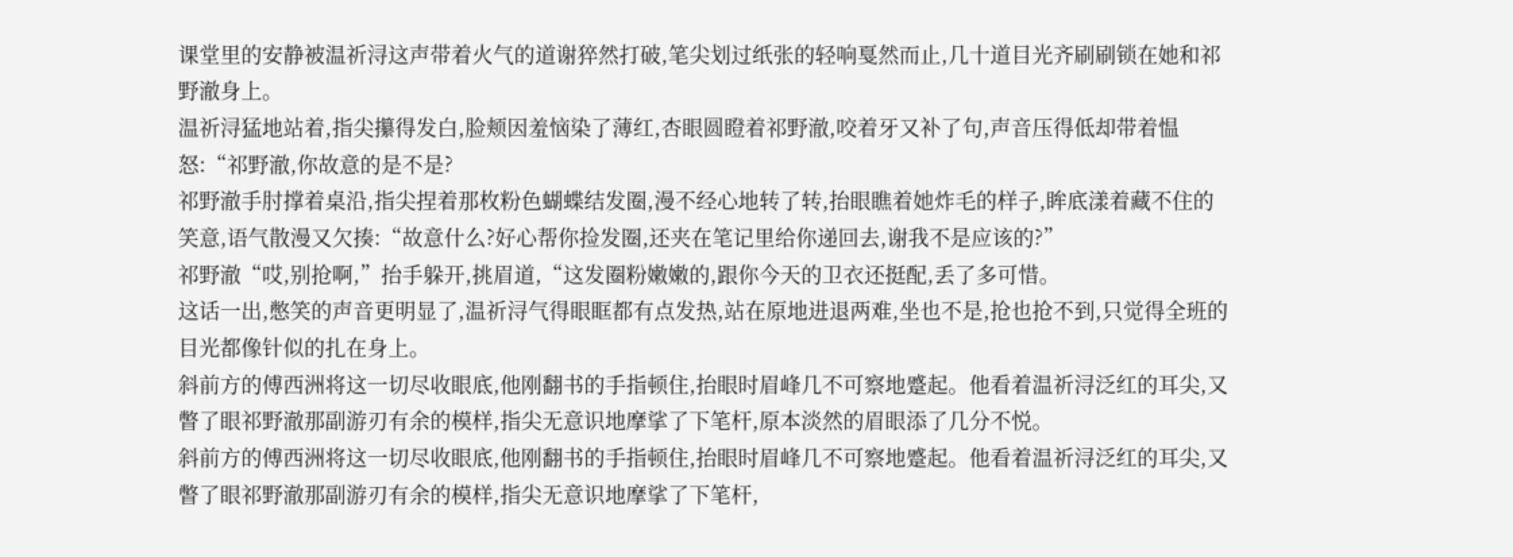课堂里的安静被温祈浔这声带着火气的道谢猝然打破,笔尖划过纸张的轻响戛然而止,几十道目光齐刷刷锁在她和祁野澈身上。
温祈浔猛地站着,指尖攥得发白,脸颊因羞恼染了薄红,杏眼圆瞪着祁野澈,咬着牙又补了句,声音压得低却带着愠怒:“祁野澈,你故意的是不是?
祁野澈手肘撑着桌沿,指尖捏着那枚粉色蝴蝶结发圈,漫不经心地转了转,抬眼瞧着她炸毛的样子,眸底漾着藏不住的笑意,语气散漫又欠揍:“故意什么?好心帮你捡发圈,还夹在笔记里给你递回去,谢我不是应该的?”
祁野澈“哎,别抢啊,”抬手躲开,挑眉道,“这发圈粉嫩嫩的,跟你今天的卫衣还挺配,丢了多可惜。
这话一出,憋笑的声音更明显了,温祈浔气得眼眶都有点发热,站在原地进退两难,坐也不是,抢也抢不到,只觉得全班的目光都像针似的扎在身上。
斜前方的傅西洲将这一切尽收眼底,他刚翻书的手指顿住,抬眼时眉峰几不可察地蹙起。他看着温祈浔泛红的耳尖,又瞥了眼祁野澈那副游刃有余的模样,指尖无意识地摩挲了下笔杆,原本淡然的眉眼添了几分不悦。
斜前方的傅西洲将这一切尽收眼底,他刚翻书的手指顿住,抬眼时眉峰几不可察地蹙起。他看着温祈浔泛红的耳尖,又瞥了眼祁野澈那副游刃有余的模样,指尖无意识地摩挲了下笔杆,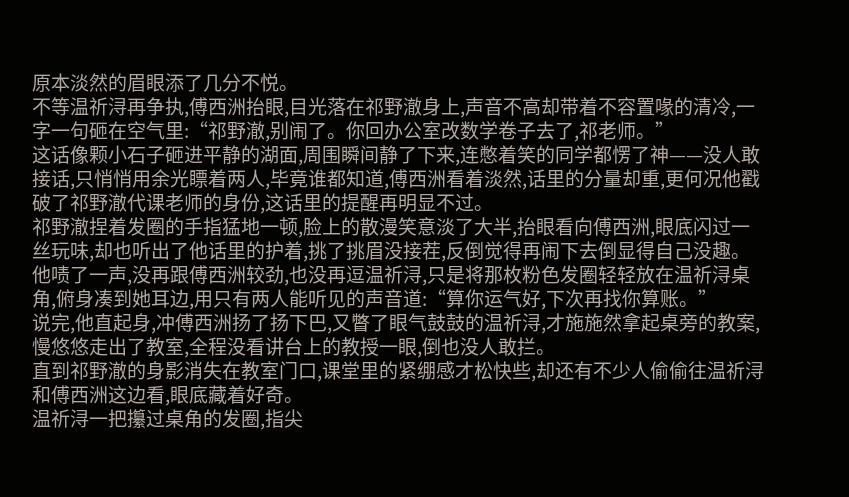原本淡然的眉眼添了几分不悦。
不等温祈浔再争执,傅西洲抬眼,目光落在祁野澈身上,声音不高却带着不容置喙的清冷,一字一句砸在空气里:“祁野澈,别闹了。你回办公室改数学卷子去了,祁老师。”
这话像颗小石子砸进平静的湖面,周围瞬间静了下来,连憋着笑的同学都愣了神——没人敢接话,只悄悄用余光瞟着两人,毕竟谁都知道,傅西洲看着淡然,话里的分量却重,更何况他戳破了祁野澈代课老师的身份,这话里的提醒再明显不过。
祁野澈捏着发圈的手指猛地一顿,脸上的散漫笑意淡了大半,抬眼看向傅西洲,眼底闪过一丝玩味,却也听出了他话里的护着,挑了挑眉没接茬,反倒觉得再闹下去倒显得自己没趣。
他啧了一声,没再跟傅西洲较劲,也没再逗温祈浔,只是将那枚粉色发圈轻轻放在温祈浔桌角,俯身凑到她耳边,用只有两人能听见的声音道:“算你运气好,下次再找你算账。”
说完,他直起身,冲傅西洲扬了扬下巴,又瞥了眼气鼓鼓的温祈浔,才施施然拿起桌旁的教案,慢悠悠走出了教室,全程没看讲台上的教授一眼,倒也没人敢拦。
直到祁野澈的身影消失在教室门口,课堂里的紧绷感才松快些,却还有不少人偷偷往温祈浔和傅西洲这边看,眼底藏着好奇。
温祈浔一把攥过桌角的发圈,指尖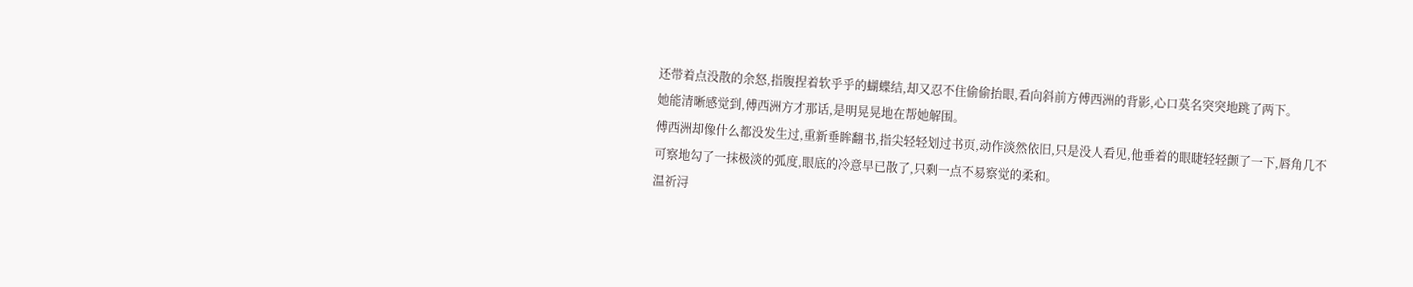还带着点没散的余怒,指腹捏着软乎乎的蝴蝶结,却又忍不住偷偷抬眼,看向斜前方傅西洲的背影,心口莫名突突地跳了两下。
她能清晰感觉到,傅西洲方才那话,是明晃晃地在帮她解围。
傅西洲却像什么都没发生过,重新垂眸翻书,指尖轻轻划过书页,动作淡然依旧,只是没人看见,他垂着的眼睫轻轻颤了一下,唇角几不可察地勾了一抹极淡的弧度,眼底的冷意早已散了,只剩一点不易察觉的柔和。
温祈浔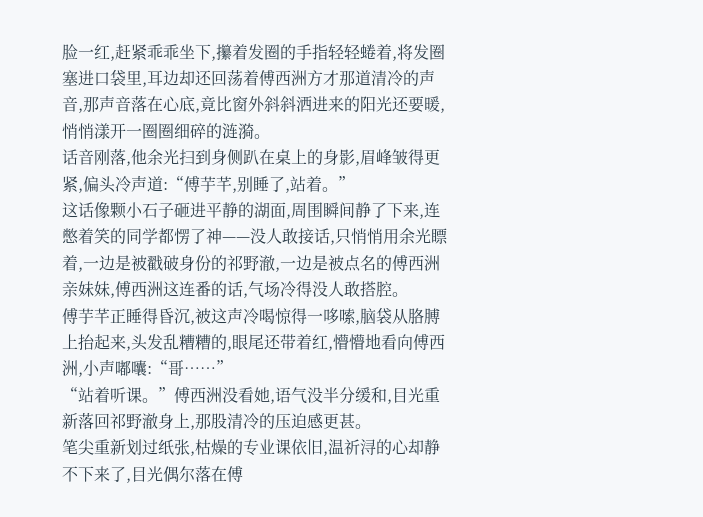脸一红,赶紧乖乖坐下,攥着发圈的手指轻轻蜷着,将发圈塞进口袋里,耳边却还回荡着傅西洲方才那道清冷的声音,那声音落在心底,竟比窗外斜斜洒进来的阳光还要暖,悄悄漾开一圈圈细碎的涟漪。
话音刚落,他余光扫到身侧趴在桌上的身影,眉峰皱得更紧,偏头冷声道:“傅芋芊,别睡了,站着。”
这话像颗小石子砸进平静的湖面,周围瞬间静了下来,连憋着笑的同学都愣了神——没人敢接话,只悄悄用余光瞟着,一边是被戳破身份的祁野澈,一边是被点名的傅西洲亲妹妹,傅西洲这连番的话,气场冷得没人敢搭腔。
傅芋芊正睡得昏沉,被这声冷喝惊得一哆嗦,脑袋从胳膊上抬起来,头发乱糟糟的,眼尾还带着红,懵懵地看向傅西洲,小声嘟囔:“哥……”
“站着听课。”傅西洲没看她,语气没半分缓和,目光重新落回祁野澈身上,那股清冷的压迫感更甚。
笔尖重新划过纸张,枯燥的专业课依旧,温祈浔的心却静不下来了,目光偶尔落在傅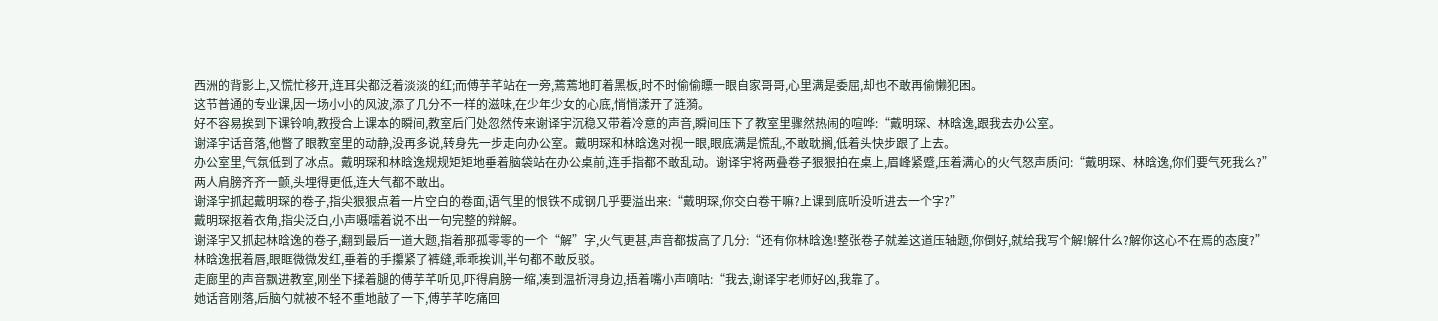西洲的背影上,又慌忙移开,连耳尖都泛着淡淡的红;而傅芋芊站在一旁,蔫蔫地盯着黑板,时不时偷偷瞟一眼自家哥哥,心里满是委屈,却也不敢再偷懒犯困。
这节普通的专业课,因一场小小的风波,添了几分不一样的滋味,在少年少女的心底,悄悄漾开了涟漪。
好不容易挨到下课铃响,教授合上课本的瞬间,教室后门处忽然传来谢译宇沉稳又带着冷意的声音,瞬间压下了教室里骤然热闹的喧哗:“戴明琛、林晗逸,跟我去办公室。
谢泽宇话音落,他瞥了眼教室里的动静,没再多说,转身先一步走向办公室。戴明琛和林晗逸对视一眼,眼底满是慌乱,不敢耽搁,低着头快步跟了上去。
办公室里,气氛低到了冰点。戴明琛和林晗逸规规矩矩地垂着脑袋站在办公桌前,连手指都不敢乱动。谢译宇将两叠卷子狠狠拍在桌上,眉峰紧蹙,压着满心的火气怒声质问:“戴明琛、林晗逸,你们要气死我么?”
两人肩膀齐齐一颤,头埋得更低,连大气都不敢出。
谢泽宇抓起戴明琛的卷子,指尖狠狠点着一片空白的卷面,语气里的恨铁不成钢几乎要溢出来:“戴明琛,你交白卷干嘛?上课到底听没听进去一个字?”
戴明琛抠着衣角,指尖泛白,小声嗫嚅着说不出一句完整的辩解。
谢泽宇又抓起林晗逸的卷子,翻到最后一道大题,指着那孤零零的一个“解”字,火气更甚,声音都拔高了几分:“还有你林晗逸!整张卷子就差这道压轴题,你倒好,就给我写个解!解什么?解你这心不在焉的态度?”
林晗逸抿着唇,眼眶微微发红,垂着的手攥紧了裤缝,乖乖挨训,半句都不敢反驳。
走廊里的声音飘进教室,刚坐下揉着腿的傅芋芊听见,吓得肩膀一缩,凑到温祈浔身边,捂着嘴小声嘀咕:“我去,谢译宇老师好凶,我靠了。
她话音刚落,后脑勺就被不轻不重地敲了一下,傅芋芊吃痛回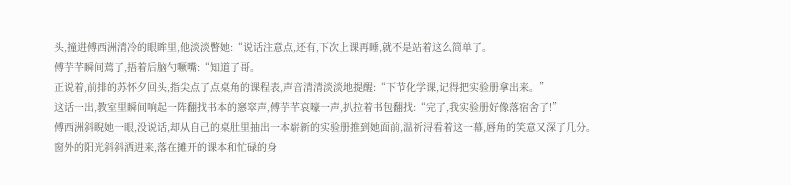头,撞进傅西洲清冷的眼眸里,他淡淡瞥她:“说话注意点,还有,下次上课再睡,就不是站着这么简单了。
傅芋芊瞬间蔫了,捂着后脑勺噘嘴:“知道了哥。
正说着,前排的苏怀夕回头,指尖点了点桌角的课程表,声音清清淡淡地提醒:“下节化学课,记得把实验册拿出来。”
这话一出,教室里瞬间响起一阵翻找书本的窸窣声,傅芋芊哀嚎一声,扒拉着书包翻找:“完了,我实验册好像落宿舍了!”
傅西洲斜睨她一眼,没说话,却从自己的桌肚里抽出一本崭新的实验册推到她面前,温祈浔看着这一幕,唇角的笑意又深了几分。
窗外的阳光斜斜洒进来,落在摊开的课本和忙碌的身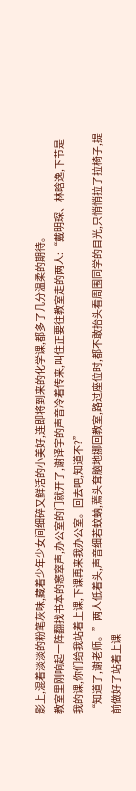影上,混着淡淡的粉笔灰味,藏着少年少女间细碎又鲜活的小美好,连即将到来的化学课,都多了几分温柔的期待。
教室里刚响起一阵翻找书本的窸窣声,办公室的门就开了,谢译宇的声音冷着传来,叫住正要往教室走的两人:“戴明琛、林晗逸,下节是我的课,你们给我站着上课,下课再来我办公室。回去吧,知道不?”
“知道了,谢老师。”两人低着头,声音细若蚊蚋,蔫头耷脑地挪回教室,路过座位时,都不敢抬头看周围同学的目光,只悄悄拉了拉椅子,提前做好了站着上课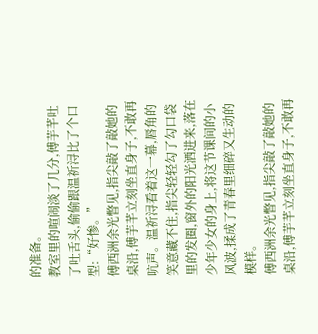的准备。
教室里的喧闹淡了几分,傅芋芊吐了吐舌头,偷偷跟温祈浔比了个口型:“好惨。”
傅西洲余光瞥见,指尖敲了敲她的桌沿,傅芋芊立刻坐直身子,不敢再吭声。温祈浔看着这一幕,唇角的笑意藏不住,指尖轻轻勾了勾口袋里的发圈,窗外的阳光洒进来,落在少年少女的身上,将这节课间的小风波,揉成了青春里细碎又生动的模样。
傅西洲余光瞥见,指尖敲了敲她的桌沿,傅芋芊立刻坐直身子,不敢再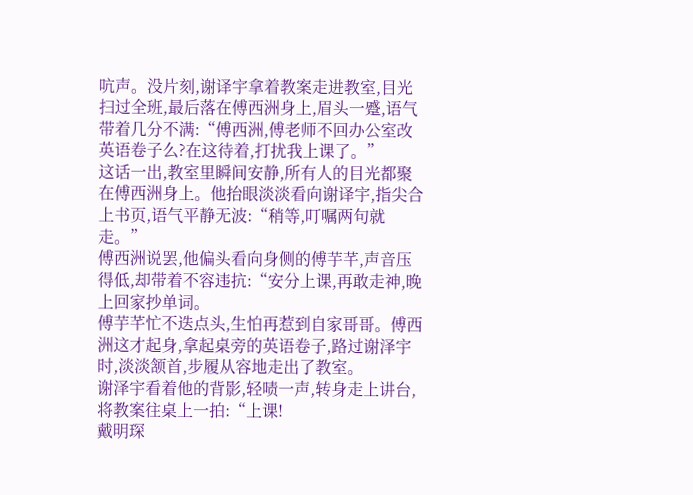吭声。没片刻,谢译宇拿着教案走进教室,目光扫过全班,最后落在傅西洲身上,眉头一蹙,语气带着几分不满:“傅西洲,傅老师不回办公室改英语卷子么?在这待着,打扰我上课了。”
这话一出,教室里瞬间安静,所有人的目光都聚在傅西洲身上。他抬眼淡淡看向谢译宇,指尖合上书页,语气平静无波:“稍等,叮嘱两句就走。”
傅西洲说罢,他偏头看向身侧的傅芋芊,声音压得低,却带着不容违抗:“安分上课,再敢走神,晚上回家抄单词。
傅芋芊忙不迭点头,生怕再惹到自家哥哥。傅西洲这才起身,拿起桌旁的英语卷子,路过谢泽宇时,淡淡颔首,步履从容地走出了教室。
谢泽宇看着他的背影,轻啧一声,转身走上讲台,将教案往桌上一拍:“上课!
戴明琛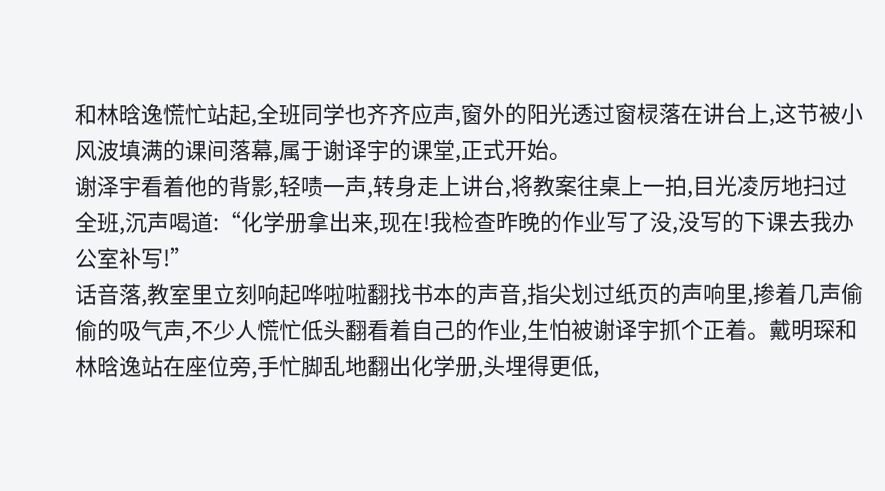和林晗逸慌忙站起,全班同学也齐齐应声,窗外的阳光透过窗棂落在讲台上,这节被小风波填满的课间落幕,属于谢译宇的课堂,正式开始。
谢泽宇看着他的背影,轻啧一声,转身走上讲台,将教案往桌上一拍,目光凌厉地扫过全班,沉声喝道:“化学册拿出来,现在!我检查昨晚的作业写了没,没写的下课去我办公室补写!”
话音落,教室里立刻响起哗啦啦翻找书本的声音,指尖划过纸页的声响里,掺着几声偷偷的吸气声,不少人慌忙低头翻看着自己的作业,生怕被谢译宇抓个正着。戴明琛和林晗逸站在座位旁,手忙脚乱地翻出化学册,头埋得更低,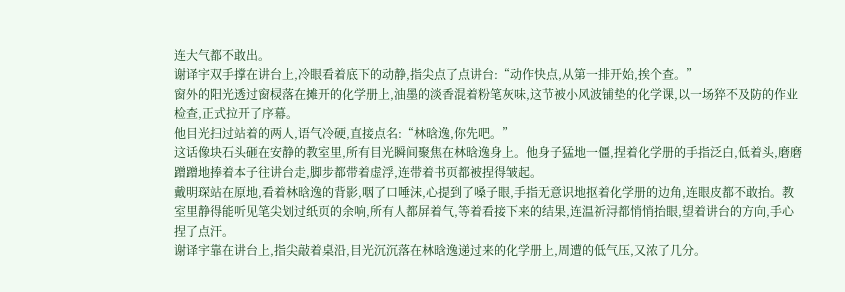连大气都不敢出。
谢译宇双手撑在讲台上,冷眼看着底下的动静,指尖点了点讲台:“动作快点,从第一排开始,挨个查。”
窗外的阳光透过窗棂落在摊开的化学册上,油墨的淡香混着粉笔灰味,这节被小风波铺垫的化学课,以一场猝不及防的作业检查,正式拉开了序幕。
他目光扫过站着的两人,语气冷硬,直接点名:“林晗逸,你先吧。”
这话像块石头砸在安静的教室里,所有目光瞬间聚焦在林晗逸身上。他身子猛地一僵,捏着化学册的手指泛白,低着头,磨磨蹭蹭地捧着本子往讲台走,脚步都带着虚浮,连带着书页都被捏得皱起。
戴明琛站在原地,看着林晗逸的背影,咽了口唾沫,心提到了嗓子眼,手指无意识地抠着化学册的边角,连眼皮都不敢抬。教室里静得能听见笔尖划过纸页的余响,所有人都屏着气,等着看接下来的结果,连温祈浔都悄悄抬眼,望着讲台的方向,手心捏了点汗。
谢译宇靠在讲台上,指尖敲着桌沿,目光沉沉落在林晗逸递过来的化学册上,周遭的低气压,又浓了几分。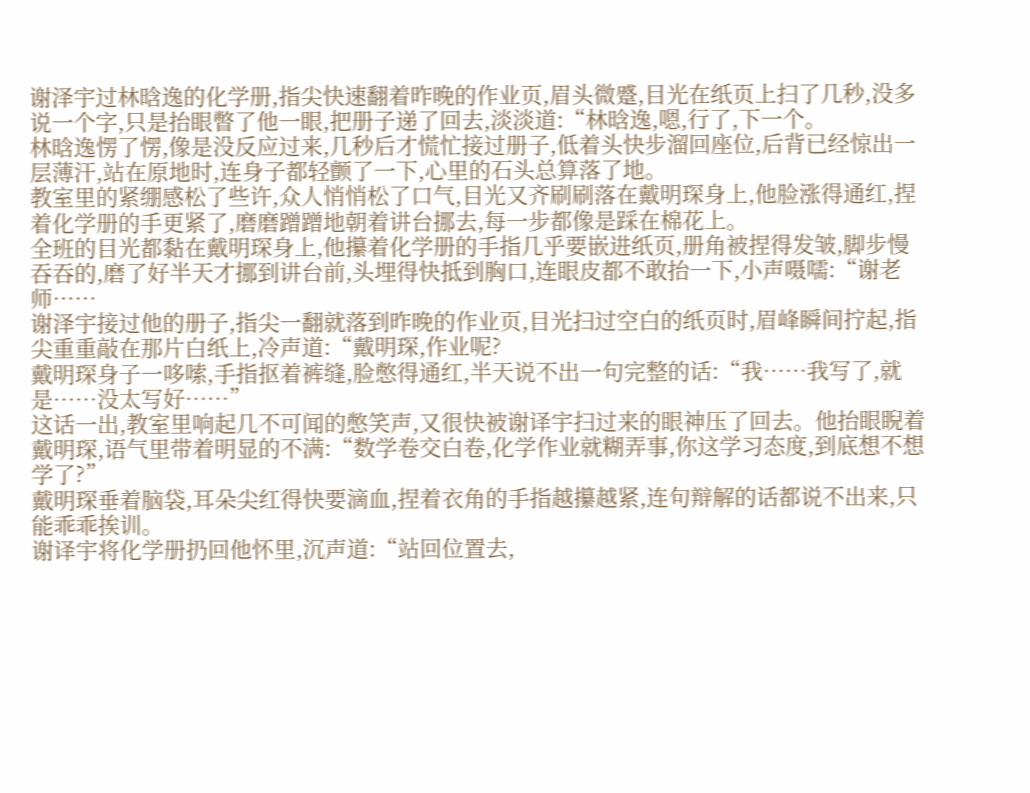谢泽宇过林晗逸的化学册,指尖快速翻着昨晚的作业页,眉头微蹙,目光在纸页上扫了几秒,没多说一个字,只是抬眼瞥了他一眼,把册子递了回去,淡淡道:“林晗逸,嗯,行了,下一个。
林晗逸愣了愣,像是没反应过来,几秒后才慌忙接过册子,低着头快步溜回座位,后背已经惊出一层薄汗,站在原地时,连身子都轻颤了一下,心里的石头总算落了地。
教室里的紧绷感松了些许,众人悄悄松了口气,目光又齐刷刷落在戴明琛身上,他脸涨得通红,捏着化学册的手更紧了,磨磨蹭蹭地朝着讲台挪去,每一步都像是踩在棉花上。
全班的目光都黏在戴明琛身上,他攥着化学册的手指几乎要嵌进纸页,册角被捏得发皱,脚步慢吞吞的,磨了好半天才挪到讲台前,头埋得快抵到胸口,连眼皮都不敢抬一下,小声嗫嚅:“谢老师……
谢泽宇接过他的册子,指尖一翻就落到昨晚的作业页,目光扫过空白的纸页时,眉峰瞬间拧起,指尖重重敲在那片白纸上,冷声道:“戴明琛,作业呢?
戴明琛身子一哆嗦,手指抠着裤缝,脸憋得通红,半天说不出一句完整的话:“我……我写了,就是……没太写好……”
这话一出,教室里响起几不可闻的憋笑声,又很快被谢译宇扫过来的眼神压了回去。他抬眼睨着戴明琛,语气里带着明显的不满:“数学卷交白卷,化学作业就糊弄事,你这学习态度,到底想不想学了?”
戴明琛垂着脑袋,耳朵尖红得快要滴血,捏着衣角的手指越攥越紧,连句辩解的话都说不出来,只能乖乖挨训。
谢译宇将化学册扔回他怀里,沉声道:“站回位置去,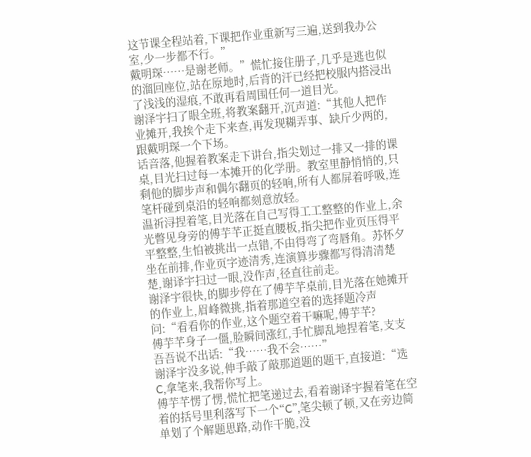这节课全程站着,下课把作业重新写三遍,送到我办公室,少一步都不行。”
戴明琛……是谢老师。”慌忙接住册子,几乎是逃也似的溜回座位,站在原地时,后背的汗已经把校服内搭浸出了浅浅的湿痕,不敢再看周围任何一道目光。
谢泽宇扫了眼全班,将教案翻开,沉声道:“其他人把作业摊开,我挨个走下来查,再发现糊弄事、缺斤少两的,跟戴明琛一个下场。
话音落,他握着教案走下讲台,指尖划过一排又一排的课桌,目光扫过每一本摊开的化学册。教室里静悄悄的,只剩他的脚步声和偶尔翻页的轻响,所有人都屏着呼吸,连笔杆碰到桌沿的轻响都刻意放轻。
温祈浔捏着笔,目光落在自己写得工工整整的作业上,余光瞥见身旁的傅芋芊正挺直腰板,指尖把作业页压得平平整整,生怕被挑出一点错,不由得弯了弯唇角。苏怀夕坐在前排,作业页字迹清秀,连演算步骤都写得清清楚楚,谢译宇扫过一眼,没作声,径直往前走。
谢泽宇很快,的脚步停在了傅芋芊桌前,目光落在她摊开的作业上,眉峰微挑,指着那道空着的选择题冷声问:“看看你的作业,这个题空着干嘛呢,傅芋芊?
傅芋芊身子一僵,脸瞬间涨红,手忙脚乱地捏着笔,支支吾吾说不出话:“我……我不会……”
谢泽宇没多说,伸手敲了敲那道题的题干,直接道:“选C,拿笔来,我帮你写上。
傅芋芊愣了愣,慌忙把笔递过去,看着谢译宇握着笔在空着的括号里利落写下一个“C”,笔尖顿了顿,又在旁边简单划了个解题思路,动作干脆,没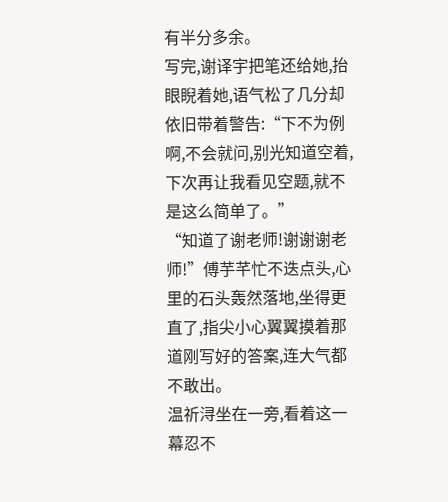有半分多余。
写完,谢译宇把笔还给她,抬眼睨着她,语气松了几分却依旧带着警告:“下不为例啊,不会就问,别光知道空着,下次再让我看见空题,就不是这么简单了。”
“知道了谢老师!谢谢谢老师!”傅芋芊忙不迭点头,心里的石头轰然落地,坐得更直了,指尖小心翼翼摸着那道刚写好的答案,连大气都不敢出。
温祈浔坐在一旁,看着这一幕忍不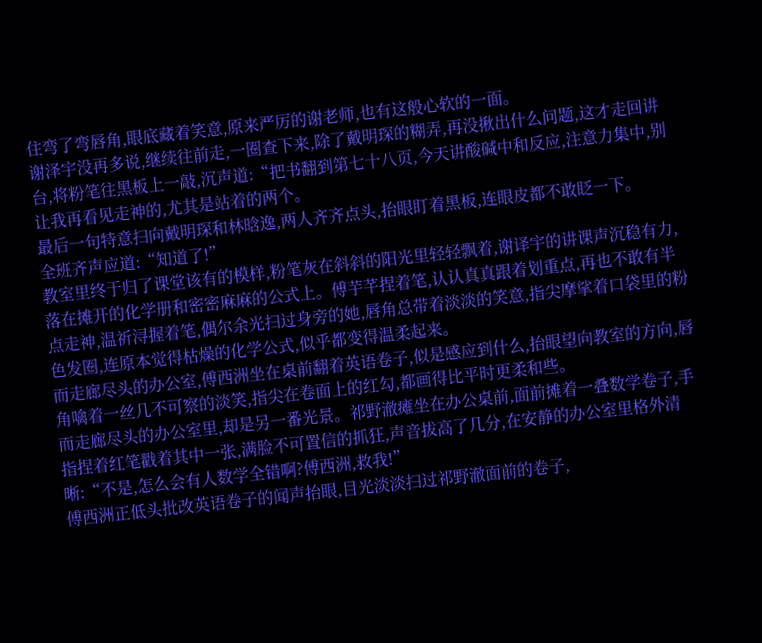住弯了弯唇角,眼底藏着笑意,原来严厉的谢老师,也有这般心软的一面。
谢泽宇没再多说,继续往前走,一圈查下来,除了戴明琛的糊弄,再没揪出什么问题,这才走回讲台,将粉笔往黑板上一敲,沉声道:“把书翻到第七十八页,今天讲酸碱中和反应,注意力集中,别让我再看见走神的,尤其是站着的两个。
最后一句特意扫向戴明琛和林晗逸,两人齐齐点头,抬眼盯着黑板,连眼皮都不敢眨一下。
全班齐声应道:“知道了!”
教室里终于归了课堂该有的模样,粉笔灰在斜斜的阳光里轻轻飘着,谢译宇的讲课声沉稳有力,落在摊开的化学册和密密麻麻的公式上。傅芋芊捏着笔,认认真真跟着划重点,再也不敢有半点走神,温祈浔握着笔,偶尔余光扫过身旁的她,唇角总带着淡淡的笑意,指尖摩挲着口袋里的粉色发圈,连原本觉得枯燥的化学公式,似乎都变得温柔起来。
而走廊尽头的办公室,傅西洲坐在桌前翻着英语卷子,似是感应到什么,抬眼望向教室的方向,唇角噙着一丝几不可察的淡笑,指尖在卷面上的红勾,都画得比平时更柔和些。
而走廊尽头的办公室里,却是另一番光景。祁野澈瘫坐在办公桌前,面前摊着一叠数学卷子,手指捏着红笔戳着其中一张,满脸不可置信的抓狂,声音拔高了几分,在安静的办公室里格外清晰:“不是,怎么会有人数学全错啊?傅西洲,救我!”
傅西洲正低头批改英语卷子的闻声抬眼,目光淡淡扫过祁野澈面前的卷子,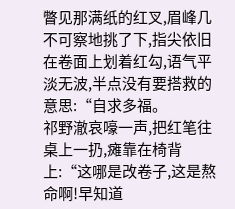瞥见那满纸的红叉,眉峰几不可察地挑了下,指尖依旧在卷面上划着红勾,语气平淡无波,半点没有要搭救的意思:“自求多福。
祁野澈哀嚎一声,把红笔往桌上一扔,瘫靠在椅背上:“这哪是改卷子,这是熬命啊!早知道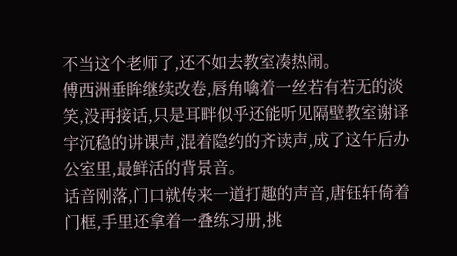不当这个老师了,还不如去教室凑热闹。
傅西洲垂眸继续改卷,唇角噙着一丝若有若无的淡笑,没再接话,只是耳畔似乎还能听见隔壁教室谢译宇沉稳的讲课声,混着隐约的齐读声,成了这午后办公室里,最鲜活的背景音。
话音刚落,门口就传来一道打趣的声音,唐钰轩倚着门框,手里还拿着一叠练习册,挑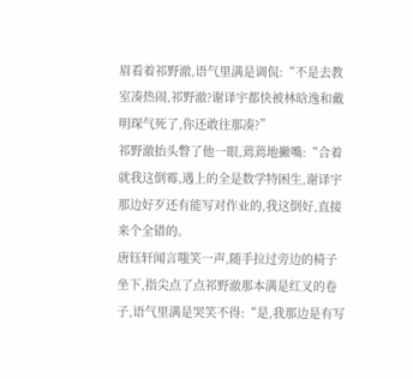眉看着祁野澈,语气里满是调侃:“不是去教室凑热闹,祁野澈?谢译宇都快被林晗逸和戴明琛气死了,你还敢往那凑?”
祁野澈抬头瞥了他一眼,蔫蔫地撇嘴:“合着就我这倒霉,遇上的全是数学特困生,谢译宇那边好歹还有能写对作业的,我这倒好,直接来个全错的。
唐钰轩闻言嗤笑一声,随手拉过旁边的椅子坐下,指尖点了点祁野澈那本满是红叉的卷子,语气里满是哭笑不得:“是,我那边是有写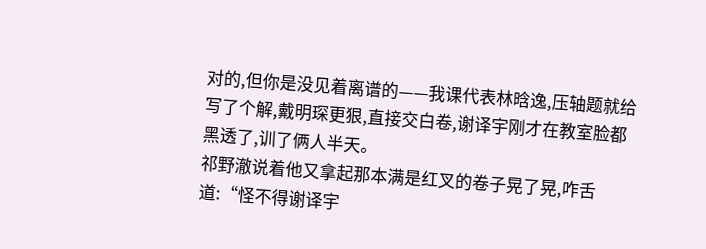对的,但你是没见着离谱的——我课代表林晗逸,压轴题就给写了个解,戴明琛更狠,直接交白卷,谢译宇刚才在教室脸都黑透了,训了俩人半天。
祁野澈说着他又拿起那本满是红叉的卷子晃了晃,咋舌道:“怪不得谢译宇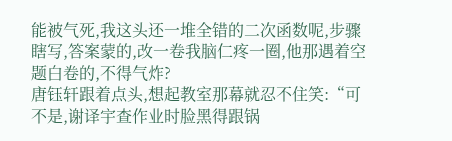能被气死,我这头还一堆全错的二次函数呢,步骤瞎写,答案蒙的,改一卷我脑仁疼一圈,他那遇着空题白卷的,不得气炸?
唐钰轩跟着点头,想起教室那幕就忍不住笑:“可不是,谢译宇查作业时脸黑得跟锅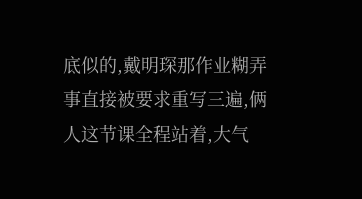底似的,戴明琛那作业糊弄事直接被要求重写三遍,俩人这节课全程站着,大气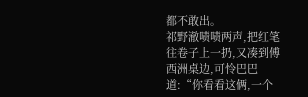都不敢出。
祁野澈啧啧两声,把红笔往卷子上一扔,又凑到傅西洲桌边,可怜巴巴道:“你看看这俩,一个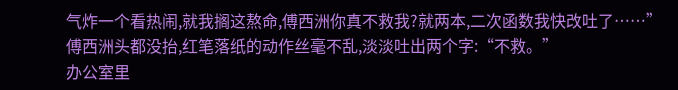气炸一个看热闹,就我搁这熬命,傅西洲你真不救我?就两本,二次函数我快改吐了……”
傅西洲头都没抬,红笔落纸的动作丝毫不乱,淡淡吐出两个字:“不救。”
办公室里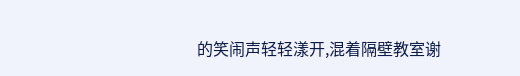的笑闹声轻轻漾开,混着隔壁教室谢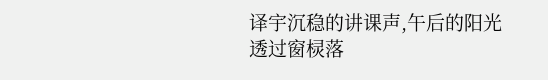译宇沉稳的讲课声,午后的阳光透过窗棂落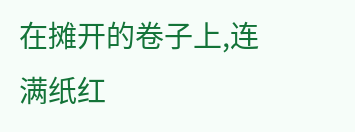在摊开的卷子上,连满纸红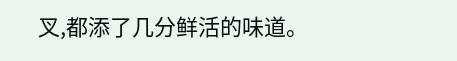叉,都添了几分鲜活的味道。